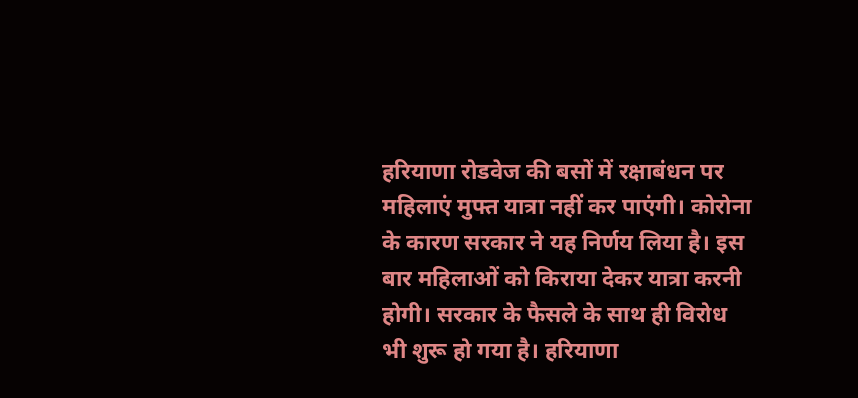हरियाणा रोडवेज की बसों में रक्षाबंधन पर महिलाएं मुफ्त यात्रा नहीं कर पाएंगी। कोरोना के कारण सरकार ने यह निर्णय लिया है। इस बार महिलाओं को किराया देकर यात्रा करनी होगी। सरकार के फैसले के साथ ही विरोध भी शुरू हो गया है। हरियाणा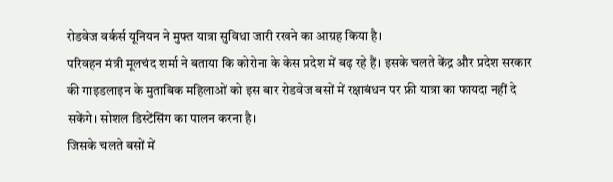रोडवेज वर्कर्स यूनियन ने मुफ्त यात्रा सुविधा जारी रखने का आग्रह किया है।
परिवहन मंत्री मूलचंद शर्मा ने बताया कि कोरोना के केस प्रदेश में बढ़ रहे हैं। इसके चलते केंद्र और प्रदेश सरकार की गाइडलाइन के मुताबिक महिलाओं को इस बार रोडवेज बसों में रक्षाबंधन पर फ्री यात्रा का फायदा नहीं दे सकेंगे। सोशल डिस्टेंसिंग का पालन करना है।
जिसके चलते बसों में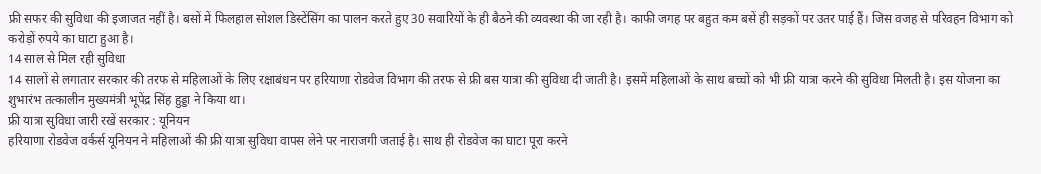फ्री सफर की सुविधा की इजाजत नहीं है। बसों में फिलहाल सोशल डिस्टेंसिंग का पालन करते हुए 30 सवारियों के ही बैठने की व्यवस्था की जा रही है। काफी जगह पर बहुत कम बसें ही सड़कों पर उतर पाई हैं। जिस वजह से परिवहन विभाग को करोड़ों रुपये का घाटा हुआ है।
14 साल से मिल रही सुविधा
14 सालों से लगातार सरकार की तरफ से महिलाओं के लिए रक्षाबंधन पर हरियाणा रोडवेज विभाग की तरफ से फ्री बस यात्रा की सुविधा दी जाती है। इसमें महिलाओं के साथ बच्चों को भी फ्री यात्रा करने की सुविधा मिलती है। इस योजना का शुभारंभ तत्कालीन मुख्यमंत्री भूपेंद्र सिंह हुड्डा ने किया था।
फ्री यात्रा सुविधा जारी रखें सरकार : यूनियन
हरियाणा रोडवेज वर्कर्स यूनियन ने महिलाओं की फ्री यात्रा सुविधा वापस लेने पर नाराजगी जताई है। साथ ही रोडवेज का घाटा पूरा करने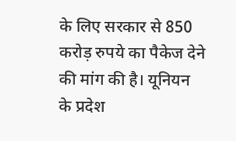के लिए सरकार से 850 करोड़ रुपये का पैकेज देने की मांग की है। यूनियन के प्रदेश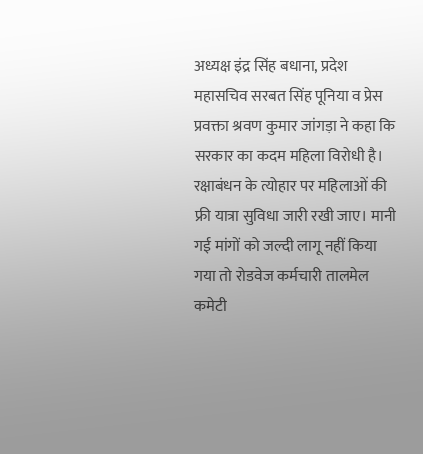अध्यक्ष इंद्र सिंह बधाना, प्रदेश महासचिव सरबत सिंह पूनिया व प्रेस प्रवक्ता श्रवण कुमार जांगड़ा ने कहा कि सरकार का कदम महिला विरोधी है।
रक्षाबंधन के त्योहार पर महिलाओं की फ्री यात्रा सुविधा जारी रखी जाए। मानी गई मांगों को जल्दी लागू नहीं किया गया तो रोडवेज कर्मचारी तालमेल कमेटी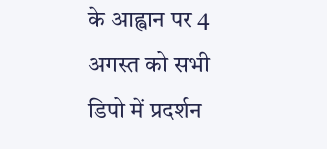के आह्वान पर 4 अगस्त को सभी डिपो में प्रदर्शन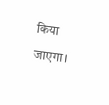किया जाएगा।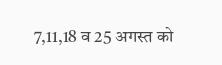7,11,18 व 25 अगस्त को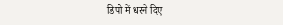डिपो में धरने दिए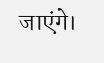जाएंगे।